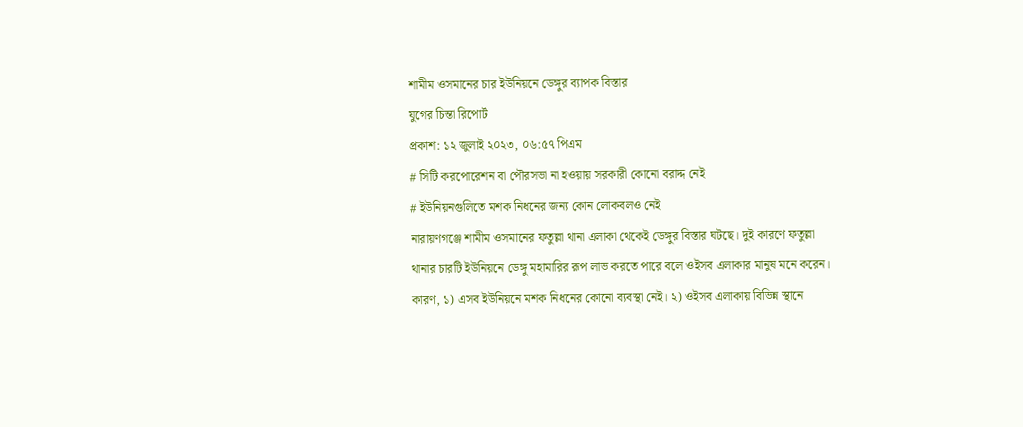শামীম ওসমানের চার ইউনিয়নে ডেঙ্গুর ব্যাপক বিস্তার
যুগের চিন্তা রিপোর্ট
প্রকাশ: ১২ জুলাই ২০২৩, ০৬:৫৭ পিএম
# সিটি করপোরেশন বা পৌরসভা না হওয়ায় সরকারী কোনো বরাদ্দ নেই
# ইউনিয়নগুলিতে মশক নিধনের জন্য কোন লোকবলও নেই
নারায়ণগঞ্জে শামীম ওসমানের ফতুল্লা থানা এলাকা থেকেই ডেঙ্গুর বিস্তার ঘটছে। দুই কারণে ফতুল্লা থানার চারটি ইউনিয়নে ডেঙ্গু মহামারির রূপ লাভ করতে পারে বলে ওইসব এলাকার মানুষ মনে করেন। কারণ, ১) এসব ইউনিয়নে মশক নিধনের কোনো ব্যবস্থা নেই। ২) ওইসব এলাকায় বিভিন্ন স্থানে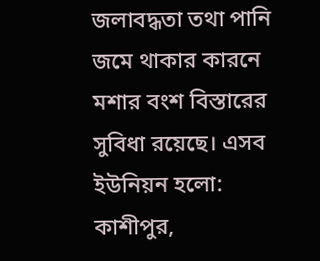জলাবদ্ধতা তথা পানি জমে থাকার কারনে মশার বংশ বিস্তারের সুবিধা রয়েছে। এসব ইউনিয়ন হলো: কাশীপুর,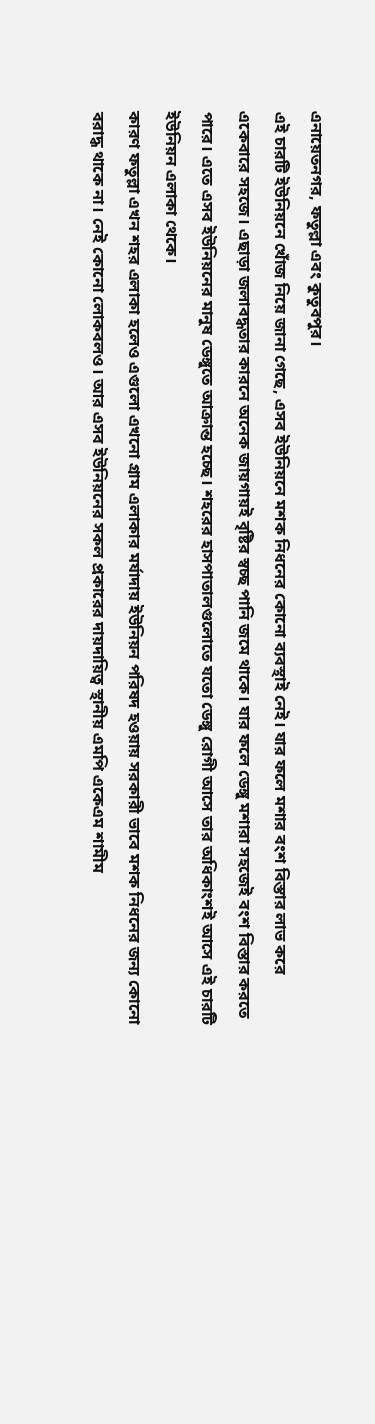এনায়েতনগর, ফতুল্লা এবং কুতুবপুর।
এই চারটি ইউনিয়নে খোঁজ নিয়ে জানা গেছে, এসব ইউনিয়নে মশক নিধনের কোনো ব্যবস্থাই নেই। যার ফলে মশার বংশ বিস্তার লাভ করে একেবারে সহজে। এছাড়া জলাবদ্ধতার কারনে অনেক জায়গায়ই বৃষ্টির স্বচ্ছ পানি জমে থাকে। যার ফলে ডেঙ্গু মশারা সহজেই বংশ বিস্তার করতে পারে। এতে এসব ইউনিয়নের মানুষ ডেঙ্গুতে আক্রান্ত হচ্ছে। শহরের হাসপাতালগুলোতে যতো ডেঙ্গু রোগী আসে তার অধিকাংশই আসে এই চারটি ইউনিয়ন এলাকা থেকে।
কারণ ফতুল্লা এখন শহর এলাকা হলেও এগুলো এখনো গ্রাম এলাকার মর্যাদায় ইউনিয়ন পরিষদ হওয়ায় সরকারী ভাবে মশক নিধনের জন্য কোনো বরাদ্ধ থাকে না। নেই কোনো লোকবলও। আর এসব ইউনিয়নের সকল প্রকারের দায়দায়িত্ব স্থানীয় এমপি একেএম শামীম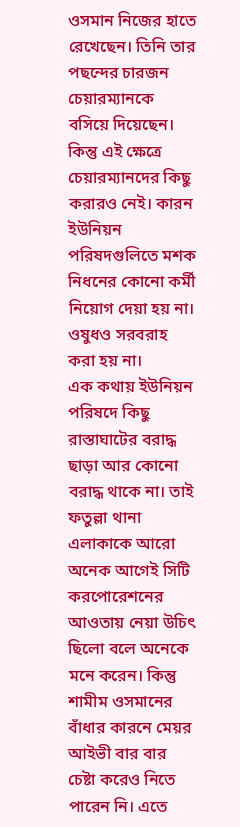ওসমান নিজের হাতে রেখেছেন। তিনি তার পছন্দের চারজন চেয়ারম্যানকে বসিয়ে দিয়েছেন। কিন্তু এই ক্ষেত্রে চেয়ারম্যানদের কিছু করারও নেই। কারন ইউনিয়ন পরিষদগুলিতে মশক নিধনের কোনো কর্মী নিয়োগ দেয়া হয় না। ওষুধও সরবরাহ করা হয় না।
এক কথায় ইউনিয়ন পরিষদে কিছু রাস্তাঘাটের বরাদ্ধ ছাড়া আর কোনো বরাদ্ধ থাকে না। তাই ফতুল্লা থানা এলাকাকে আরো অনেক আগেই সিটি করপোরেশনের আওতায় নেয়া উচিৎ ছিলো বলে অনেকে মনে করেন। কিন্তু শামীম ওসমানের বাঁধার কারনে মেয়র আইভী বার বার চেষ্টা করেও নিতে পারেন নি। এতে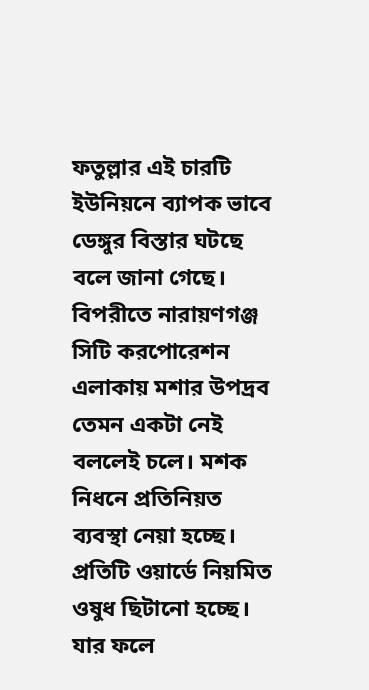ফতুল্লার এই চারটি ইউনিয়নে ব্যাপক ভাবে ডেঙ্গুর বিস্তার ঘটছে বলে জানা গেছে।
বিপরীতে নারায়ণগঞ্জ সিটি করপোরেশন এলাকায় মশার উপদ্রব তেমন একটা নেই বললেই চলে। মশক নিধনে প্রতিনিয়ত ব্যবস্থা নেয়া হচ্ছে। প্রতিটি ওয়ার্ডে নিয়মিত ওষুধ ছিটানো হচ্ছে। যার ফলে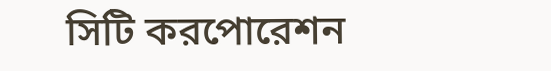সিটি করপোরেশন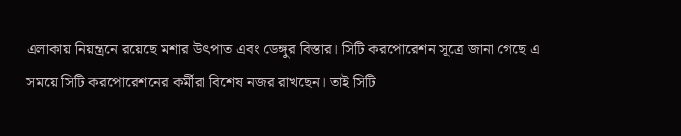এলাকায় নিয়ন্ত্রনে রয়েছে মশার উৎপাত এবং ডেঙ্গুর বিস্তার। সিটি করপোরেশন সূত্রে জানা গেছে এ সময়ে সিটি করপোরেশনের কর্মীরা বিশেষ নজর রাখছেন। তাই সিটি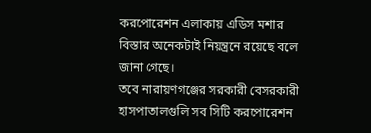করপোরেশন এলাকায় এডিস মশার বিস্তার অনেকটাই নিয়ন্ত্রনে রয়েছে বলে জানা গেছে।
তবে নারায়ণগঞ্জের সরকারী বেসরকারী হাসপাতালগুলি সব সিটি করপোরেশন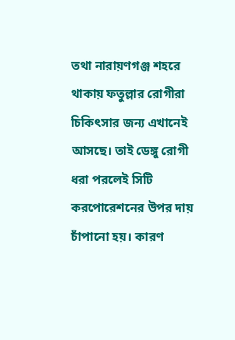তথা নারায়ণগঞ্জ শহরে থাকায় ফতুল্লার রোগীরা চিকিৎসার জন্য এখানেই আসছে। তাই ডেঙ্গু রোগী ধরা পরলেই সিটি করপোরেশনের উপর দায় চাঁপানো হয়। কারণ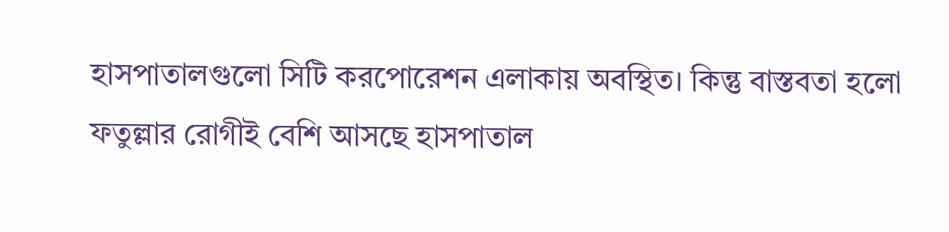হাসপাতালগুলো সিটি করপোরেশন এলাকায় অবস্থিত। কিন্তু বাস্তবতা হলো ফতুল্লার রোগীই বেশি আসছে হাসপাতাল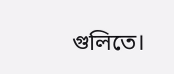গুলিতে।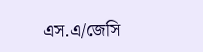এস.এ/জেসি